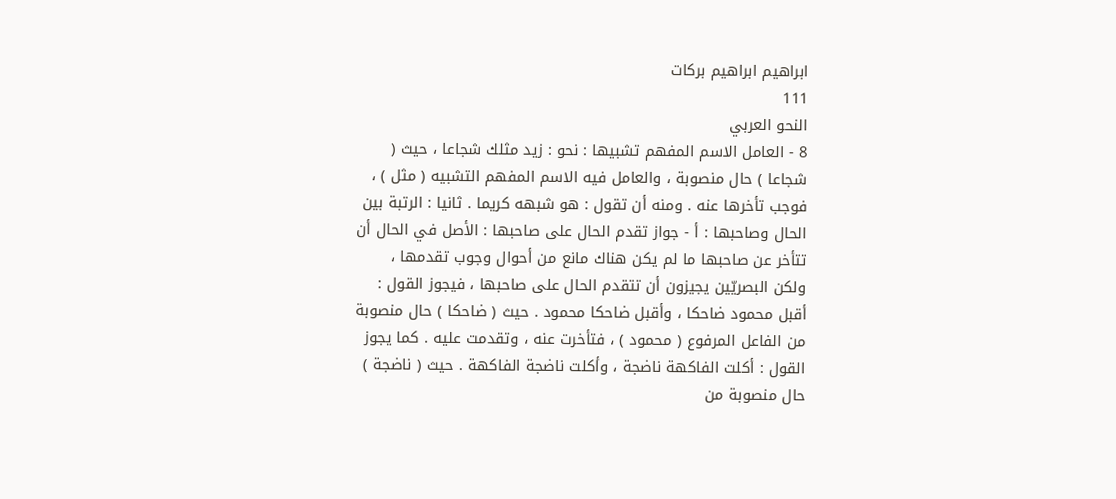ابراهيم ابراهيم بركات
111
النحو العربي
8 - العامل الاسم المفهم تشبيها : نحو : زيد مثلك شجاعا ، حيث ( شجاعا ) حال منصوبة ، والعامل فيه الاسم المفهم التشبيه ( مثل ) ، فوجب تأخرها عنه . ومنه أن تقول : هو شبهه كريما . ثانيا : الرتبة بين الحال وصاحبها : أ - جواز تقدم الحال على صاحبها : الأصل في الحال أن تتأخر عن صاحبها ما لم يكن هناك مانع من أحوال وجوب تقدمها ، ولكن البصريّين يجيزون أن تتقدم الحال على صاحبها ، فيجوز القول : أقبل محمود ضاحكا ، وأقبل ضاحكا محمود . حيث ( ضاحكا ) حال منصوبة من الفاعل المرفوع ( محمود ) ، فتأخرت عنه ، وتقدمت عليه . كما يجوز القول : أكلت الفاكهة ناضجة ، وأكلت ناضجة الفاكهة . حيث ( ناضجة ) حال منصوبة من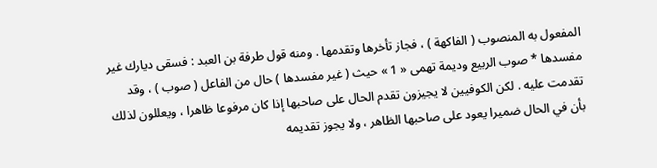المفعول به المنصوب ( الفاكهة ) ، فجاز تأخرها وتقدمها . ومنه قول طرفة بن العبد : فسقى ديارك غير مفسدها * صوب الربيع وديمة تهمى « 1 » حيث ( غير مفسدها ) حال من الفاعل ( صوب ) ، وقد تقدمت عليه . لكن الكوفيين لا يجيزون تقدم الحال على صاحبها إذا كان مرفوعا ظاهرا ، ويعللون لذلك بأن في الحال ضميرا يعود على صاحبها الظاهر ، ولا يجوز تقديمه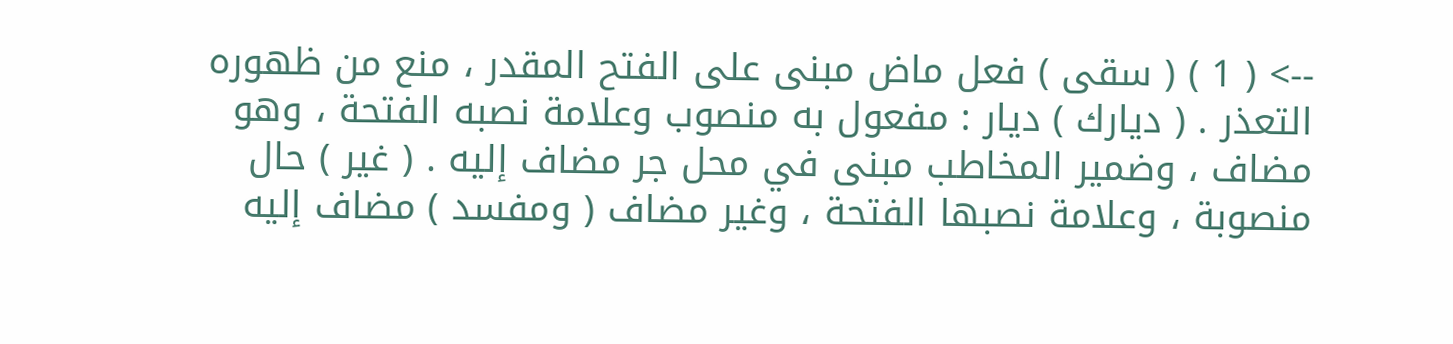--> ( 1 ) ( سقى ) فعل ماض مبنى على الفتح المقدر ، منع من ظهوره التعذر . ( ديارك ) ديار : مفعول به منصوب وعلامة نصبه الفتحة ، وهو مضاف ، وضمير المخاطب مبنى في محل جر مضاف إليه . ( غير ) حال منصوبة ، وعلامة نصبها الفتحة ، وغير مضاف ( ومفسد ) مضاف إليه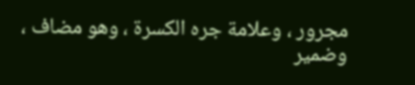مجرور ، وعلامة جره الكسرة ، وهو مضاف ، وضمير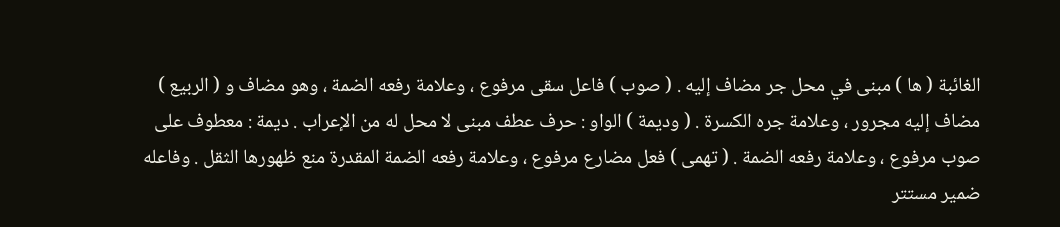الغائبة ( ها ) مبنى في محل جر مضاف إليه . ( صوب ) فاعل سقى مرفوع ، وعلامة رفعه الضمة ، وهو مضاف و ( الربيع ) مضاف إليه مجرور ، وعلامة جره الكسرة . ( وديمة ) الواو : حرف عطف مبنى لا محل له من الإعراب . ديمة : معطوف على صوب مرفوع ، وعلامة رفعه الضمة . ( تهمى ) فعل مضارع مرفوع ، وعلامة رفعه الضمة المقدرة منع ظهورها الثقل . وفاعله ضمير مستتر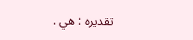تقديره : هي .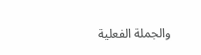والجملة الفعلية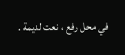في محل رفع ، نعت لديمة .